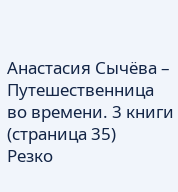Анастасия Сычёва – Путешественница во времени. 3 книги (страница 35)
Резко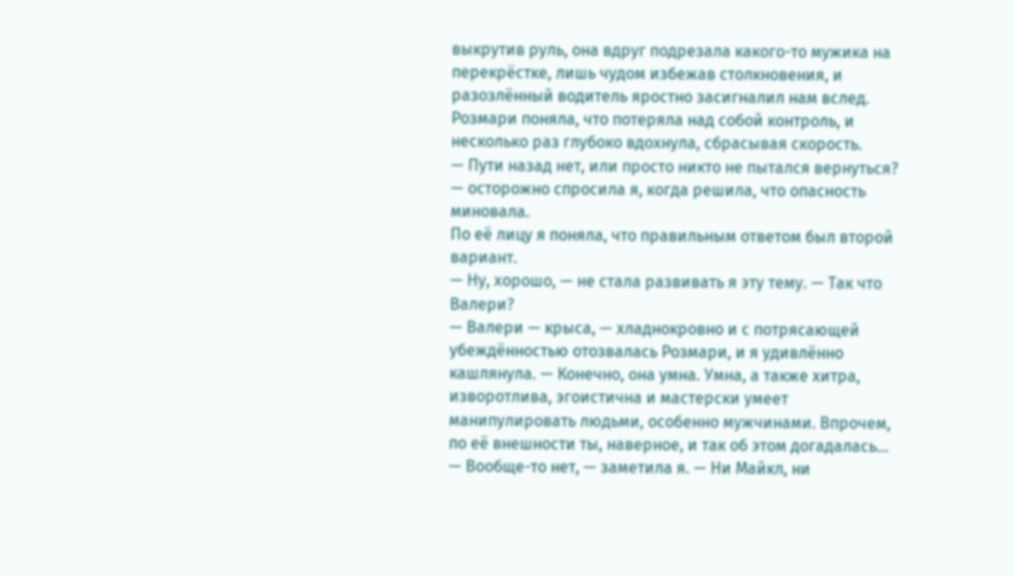выкрутив руль, она вдруг подрезала какого-то мужика на перекрёстке, лишь чудом избежав столкновения, и разозлённый водитель яростно засигналил нам вслед. Розмари поняла, что потеряла над собой контроль, и несколько раз глубоко вдохнула, сбрасывая скорость.
— Пути назад нет, или просто никто не пытался вернуться? — осторожно спросила я, когда решила, что опасность миновала.
По её лицу я поняла, что правильным ответом был второй вариант.
— Ну, хорошо, — не стала развивать я эту тему. — Так что Валери?
— Валери — крыса, — хладнокровно и с потрясающей убеждённостью отозвалась Розмари, и я удивлённо кашлянула. — Конечно, она умна. Умна, а также хитра, изворотлива, эгоистична и мастерски умеет манипулировать людьми, особенно мужчинами. Впрочем, по её внешности ты, наверное, и так об этом догадалась…
— Вообще-то нет, — заметила я. — Ни Майкл, ни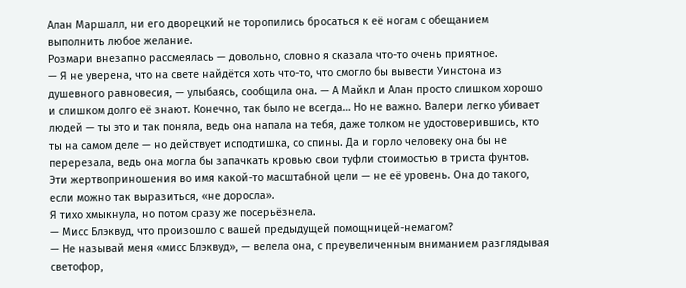Алан Маршалл, ни его дворецкий не торопились бросаться к её ногам с обещанием выполнить любое желание.
Розмари внезапно рассмеялась — довольно, словно я сказала что-то очень приятное.
— Я не уверена, что на свете найдётся хоть что-то, что смогло бы вывести Уинстона из душевного равновесия, — улыбаясь, сообщила она. — А Майкл и Алан просто слишком хорошо и слишком долго её знают. Конечно, так было не всегда… Но не важно. Валери легко убивает людей — ты это и так поняла, ведь она напала на тебя, даже толком не удостоверившись, кто ты на самом деле — но действует исподтишка, со спины. Да и горло человеку она бы не перерезала, ведь она могла бы запачкать кровью свои туфли стоимостью в триста фунтов. Эти жертвоприношения во имя какой-то масштабной цели — не её уровень. Она до такого, если можно так выразиться, «не доросла».
Я тихо хмыкнула, но потом сразу же посерьёзнела.
— Мисс Блэквуд, что произошло с вашей предыдущей помощницей-немагом?
— Не называй меня «мисс Блэквуд», — велела она, с преувеличенным вниманием разглядывая светофор,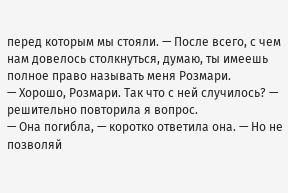перед которым мы стояли. — После всего, с чем нам довелось столкнуться, думаю, ты имеешь полное право называть меня Розмари.
— Хорошо, Розмари. Так что с ней случилось? — решительно повторила я вопрос.
— Она погибла, — коротко ответила она. — Но не позволяй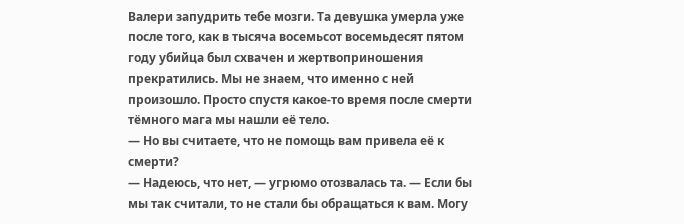Валери запудрить тебе мозги. Та девушка умерла уже после того, как в тысяча восемьсот восемьдесят пятом году убийца был схвачен и жертвоприношения прекратились. Мы не знаем, что именно с ней произошло. Просто спустя какое-то время после смерти тёмного мага мы нашли её тело.
— Но вы считаете, что не помощь вам привела её к смерти?
— Надеюсь, что нет, — угрюмо отозвалась та. — Если бы мы так считали, то не стали бы обращаться к вам. Могу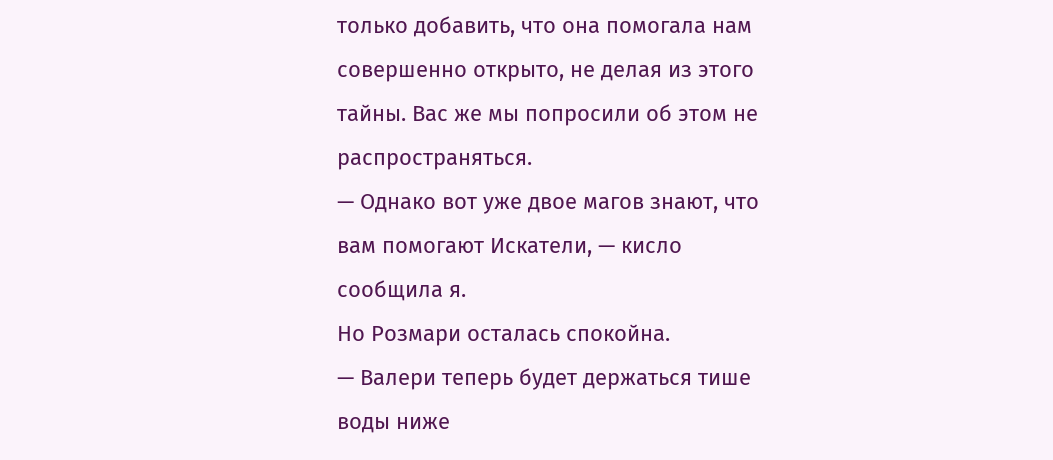только добавить, что она помогала нам совершенно открыто, не делая из этого тайны. Вас же мы попросили об этом не распространяться.
— Однако вот уже двое магов знают, что вам помогают Искатели, — кисло сообщила я.
Но Розмари осталась спокойна.
— Валери теперь будет держаться тише воды ниже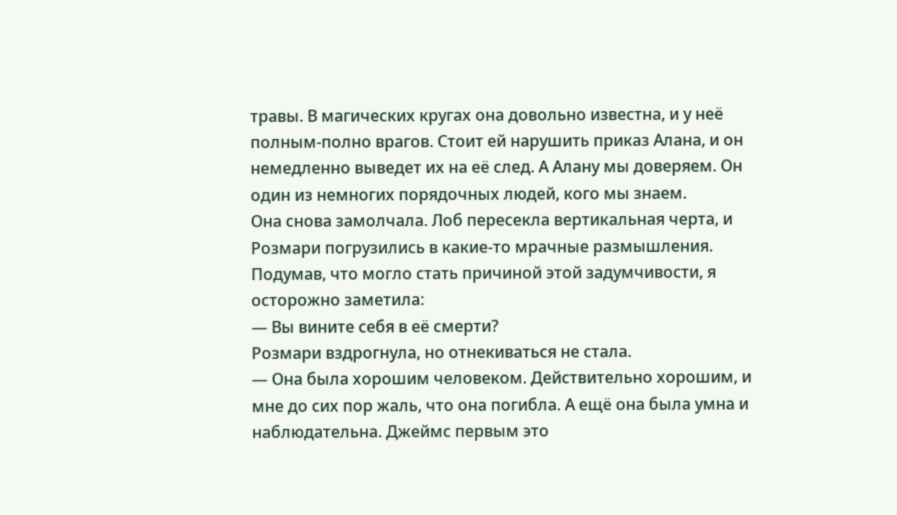травы. В магических кругах она довольно известна, и у неё полным-полно врагов. Стоит ей нарушить приказ Алана, и он немедленно выведет их на её след. А Алану мы доверяем. Он один из немногих порядочных людей, кого мы знаем.
Она снова замолчала. Лоб пересекла вертикальная черта, и Розмари погрузились в какие-то мрачные размышления. Подумав, что могло стать причиной этой задумчивости, я осторожно заметила:
— Вы вините себя в её смерти?
Розмари вздрогнула, но отнекиваться не стала.
— Она была хорошим человеком. Действительно хорошим, и мне до сих пор жаль, что она погибла. А ещё она была умна и наблюдательна. Джеймс первым это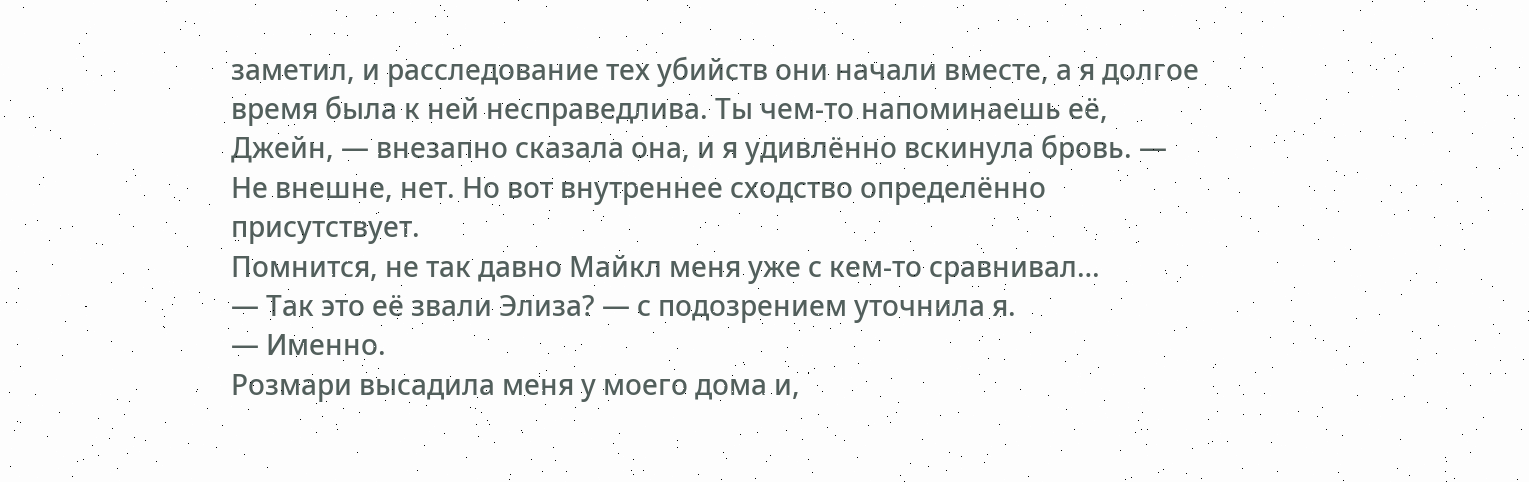заметил, и расследование тех убийств они начали вместе, а я долгое время была к ней несправедлива. Ты чем-то напоминаешь её, Джейн, — внезапно сказала она, и я удивлённо вскинула бровь. — Не внешне, нет. Но вот внутреннее сходство определённо присутствует.
Помнится, не так давно Майкл меня уже с кем-то сравнивал…
— Так это её звали Элиза? — с подозрением уточнила я.
— Именно.
Розмари высадила меня у моего дома и,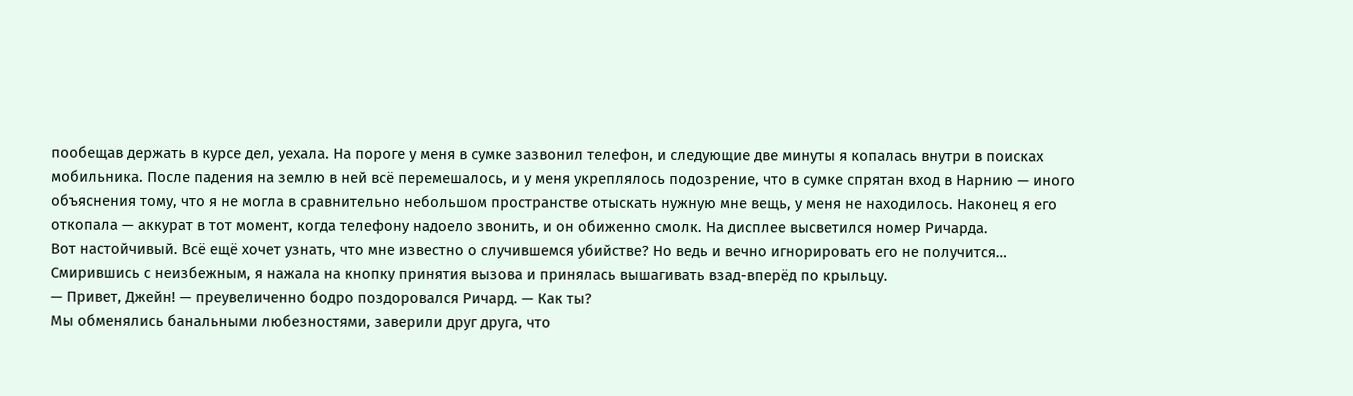пообещав держать в курсе дел, уехала. На пороге у меня в сумке зазвонил телефон, и следующие две минуты я копалась внутри в поисках мобильника. После падения на землю в ней всё перемешалось, и у меня укреплялось подозрение, что в сумке спрятан вход в Нарнию — иного объяснения тому, что я не могла в сравнительно небольшом пространстве отыскать нужную мне вещь, у меня не находилось. Наконец я его откопала — аккурат в тот момент, когда телефону надоело звонить, и он обиженно смолк. На дисплее высветился номер Ричарда.
Вот настойчивый. Всё ещё хочет узнать, что мне известно о случившемся убийстве? Но ведь и вечно игнорировать его не получится…
Смирившись с неизбежным, я нажала на кнопку принятия вызова и принялась вышагивать взад-вперёд по крыльцу.
— Привет, Джейн! — преувеличенно бодро поздоровался Ричард. — Как ты?
Мы обменялись банальными любезностями, заверили друг друга, что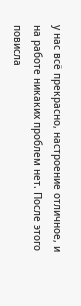у нас всё прекрасно, настроение отличное, и на работе никаких проблем нет. После этого повисла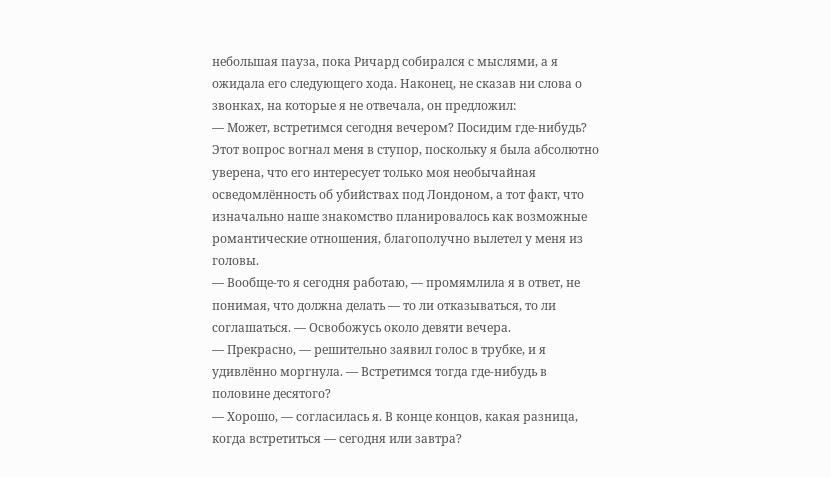небольшая пауза, пока Ричард собирался с мыслями, а я ожидала его следующего хода. Наконец, не сказав ни слова о звонках, на которые я не отвечала, он предложил:
— Может, встретимся сегодня вечером? Посидим где-нибудь?
Этот вопрос вогнал меня в ступор, поскольку я была абсолютно уверена, что его интересует только моя необычайная осведомлённость об убийствах под Лондоном, а тот факт, что изначально наше знакомство планировалось как возможные романтические отношения, благополучно вылетел у меня из головы.
— Вообще-то я сегодня работаю, — промямлила я в ответ, не понимая, что должна делать — то ли отказываться, то ли соглашаться. — Освобожусь около девяти вечера.
— Прекрасно, — решительно заявил голос в трубке, и я удивлённо моргнула. — Встретимся тогда где-нибудь в половине десятого?
— Хорошо, — согласилась я. В конце концов, какая разница, когда встретиться — сегодня или завтра?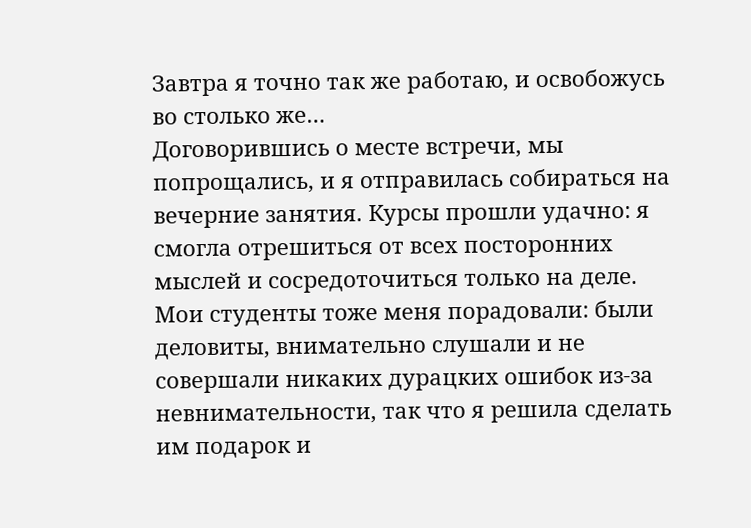Завтра я точно так же работаю, и освобожусь во столько же…
Договорившись о месте встречи, мы попрощались, и я отправилась собираться на вечерние занятия. Курсы прошли удачно: я смогла отрешиться от всех посторонних мыслей и сосредоточиться только на деле. Мои студенты тоже меня порадовали: были деловиты, внимательно слушали и не совершали никаких дурацких ошибок из-за невнимательности, так что я решила сделать им подарок и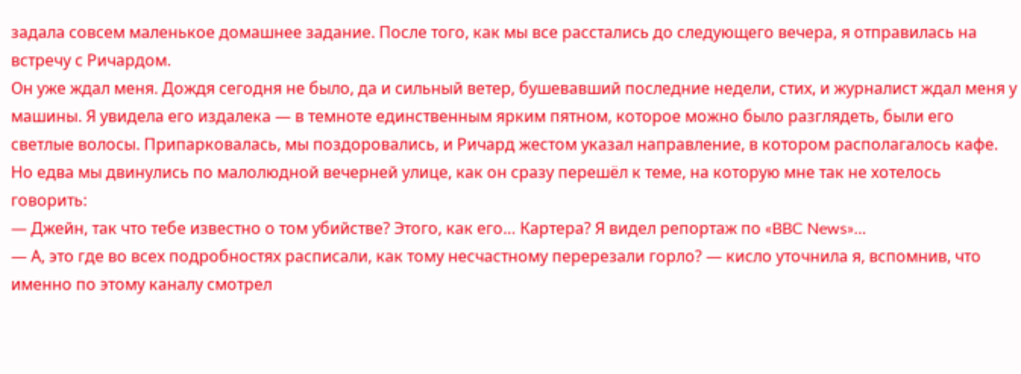задала совсем маленькое домашнее задание. После того, как мы все расстались до следующего вечера, я отправилась на встречу с Ричардом.
Он уже ждал меня. Дождя сегодня не было, да и сильный ветер, бушевавший последние недели, стих, и журналист ждал меня у машины. Я увидела его издалека — в темноте единственным ярким пятном, которое можно было разглядеть, были его светлые волосы. Припарковалась, мы поздоровались, и Ричард жестом указал направление, в котором располагалось кафе. Но едва мы двинулись по малолюдной вечерней улице, как он сразу перешёл к теме, на которую мне так не хотелось говорить:
— Джейн, так что тебе известно о том убийстве? Этого, как его… Картера? Я видел репортаж по «BBC News»…
— А, это где во всех подробностях расписали, как тому несчастному перерезали горло? — кисло уточнила я, вспомнив, что именно по этому каналу смотрел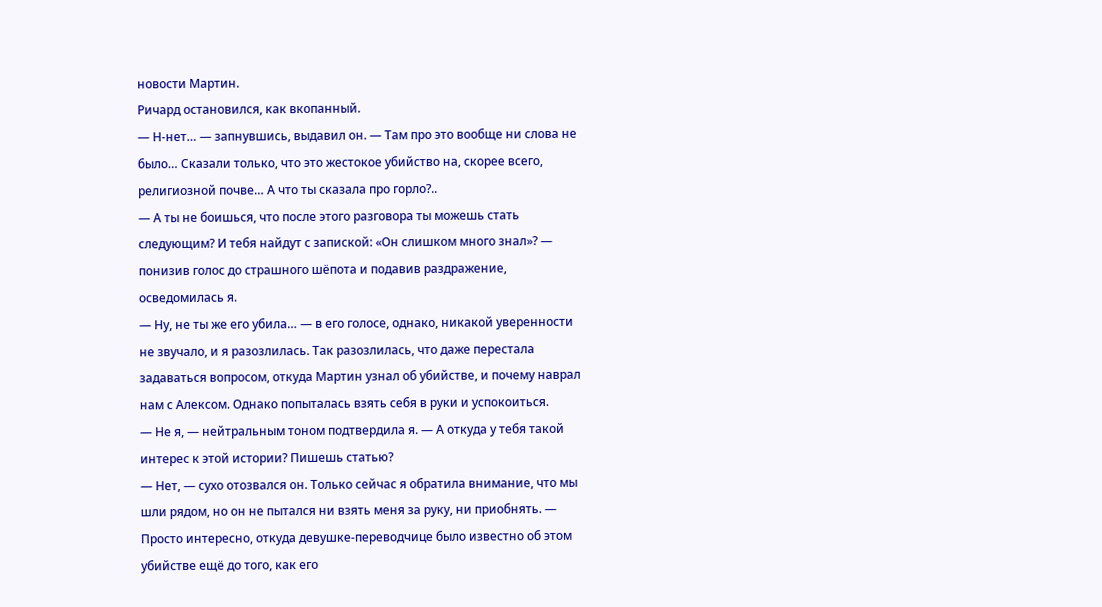новости Мартин.
Ричард остановился, как вкопанный.
— Н-нет… — запнувшись, выдавил он. — Там про это вообще ни слова не было… Сказали только, что это жестокое убийство на, скорее всего, религиозной почве… А что ты сказала про горло?..
— А ты не боишься, что после этого разговора ты можешь стать следующим? И тебя найдут с запиской: «Он слишком много знал»? — понизив голос до страшного шёпота и подавив раздражение, осведомилась я.
— Ну, не ты же его убила… — в его голосе, однако, никакой уверенности не звучало, и я разозлилась. Так разозлилась, что даже перестала задаваться вопросом, откуда Мартин узнал об убийстве, и почему наврал нам с Алексом. Однако попыталась взять себя в руки и успокоиться.
— Не я, — нейтральным тоном подтвердила я. — А откуда у тебя такой интерес к этой истории? Пишешь статью?
— Нет, — сухо отозвался он. Только сейчас я обратила внимание, что мы шли рядом, но он не пытался ни взять меня за руку, ни приобнять. — Просто интересно, откуда девушке-переводчице было известно об этом убийстве ещё до того, как его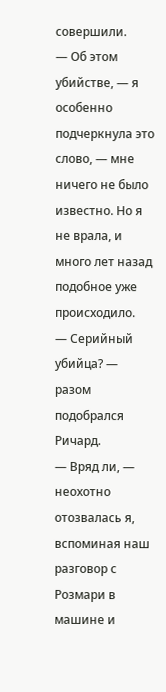совершили.
— Об этом убийстве, — я особенно подчеркнула это слово, — мне ничего не было известно. Но я не врала, и много лет назад подобное уже происходило.
— Серийный убийца? — разом подобрался Ричард.
— Вряд ли, — неохотно отозвалась я, вспоминая наш разговор с Розмари в машине и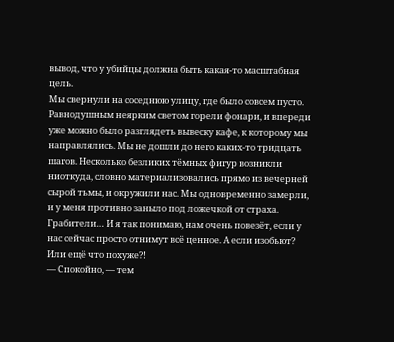вывод, что у убийцы должна быть какая-то масштабная цель.
Мы свернули на соседнюю улицу, где было совсем пусто. Равнодушным неярким светом горели фонари, и впереди уже можно было разглядеть вывеску кафе, к которому мы направлялись. Мы не дошли до него каких-то тридцать шагов. Несколько безликих тёмных фигур возникли ниоткуда, словно материализовались прямо из вечерней сырой тьмы, и окружили нас. Мы одновременно замерли, и у меня противно заныло под ложечкой от страха. Грабители… И я так понимаю, нам очень повезёт, если у нас сейчас просто отнимут всё ценное. А если изобьют? Или ещё что похуже?!
— Спокойно, — тем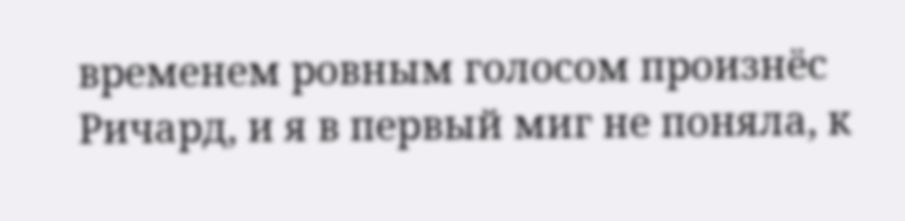временем ровным голосом произнёс Ричард, и я в первый миг не поняла, к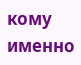кому именно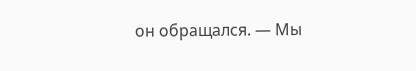он обращался. — Мы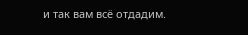и так вам всё отдадим.